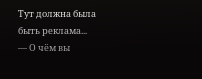Тут должна была быть реклама...
— О чём вы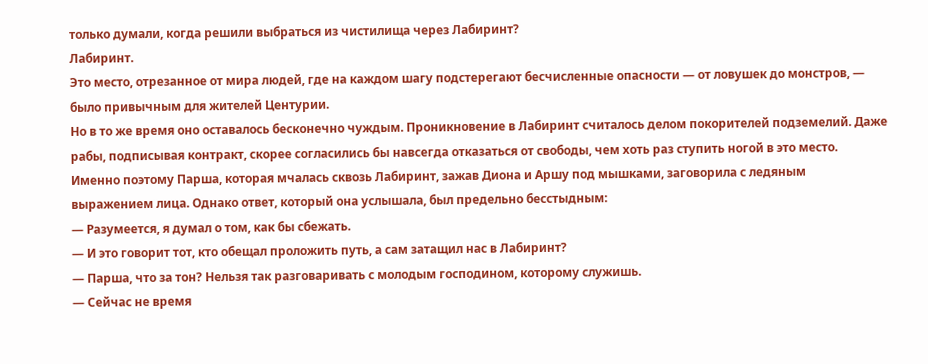только думали, когда решили выбраться из чистилища через Лабиринт?
Лабиринт.
Это место, отрезанное от мира людей, где на каждом шагу подстерегают бесчисленные опасности — от ловушек до монстров, — было привычным для жителей Центурии.
Но в то же время оно оставалось бесконечно чуждым. Проникновение в Лабиринт считалось делом покорителей подземелий. Даже рабы, подписывая контракт, скорее согласились бы навсегда отказаться от свободы, чем хоть раз ступить ногой в это место.
Именно поэтому Парша, которая мчалась сквозь Лабиринт, зажав Диона и Аршу под мышками, заговорила с ледяным выражением лица. Однако ответ, который она услышала, был предельно бесстыдным:
— Разумеется, я думал о том, как бы сбежать.
— И это говорит тот, кто обещал проложить путь, а сам затащил нас в Лабиринт?
— Парша, что за тон? Нельзя так разговаривать с молодым господином, которому служишь.
— Сейчас не время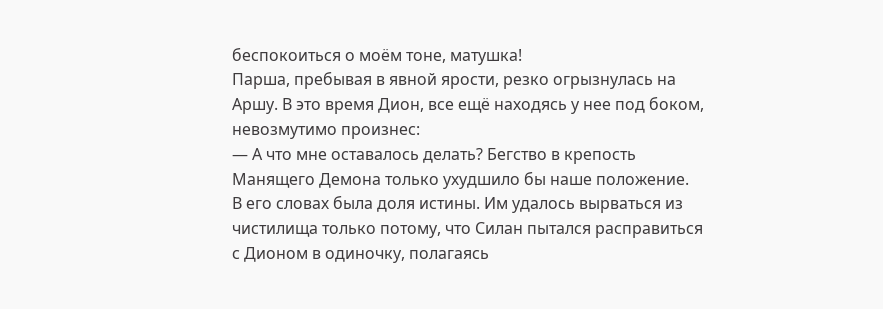беспокоиться о моём тоне, матушка!
Парша, пребывая в явной ярости, резко огрызнулась на Аршу. В это время Дион, все ещё находясь у нее под боком, невозмутимо произнес:
— А что мне оставалось делать? Бегство в крепость Манящего Демона только ухудшило бы наше положение.
В его словах была доля истины. Им удалось вырваться из чистилища только потому, что Силан пытался расправиться с Дионом в одиночку, полагаясь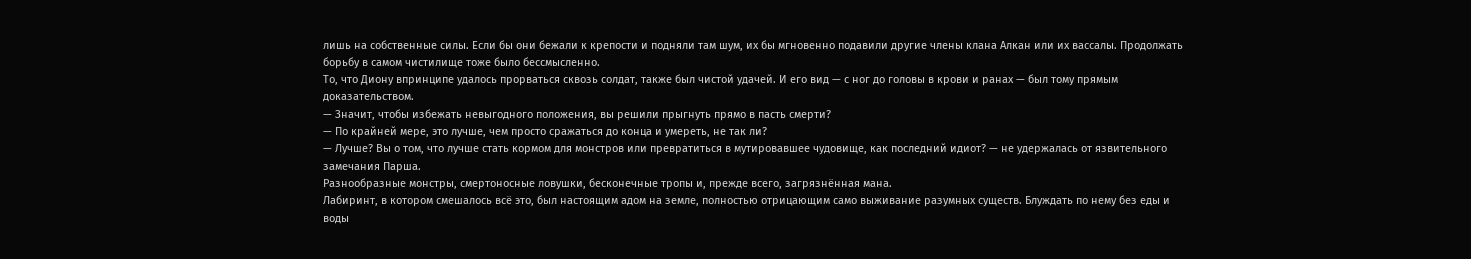лишь на собственные силы. Если бы они бежали к крепости и подняли там шум, их бы мгновенно подавили другие члены клана Алкан или их вассалы. Продолжать борьбу в самом чистилище тоже было бессмысленно.
То, что Диону впринципе удалось прорваться сквозь солдат, также был чистой удачей. И его вид — с ног до головы в крови и ранах — был тому прямым доказательством.
— Значит, чтобы избежать невыгодного положения, вы решили прыгнуть прямо в пасть смерти?
— По крайней мере, это лучше, чем просто сражаться до конца и умереть, не так ли?
— Лучше? Вы о том, что лучше стать кормом для монстров или превратиться в мутировавшее чудовище, как последний идиот? — не удержалась от язвительного замечания Парша.
Разнообразные монстры, смертоносные ловушки, бесконечные тропы и, прежде всего, загрязнённая мана.
Лабиринт, в котором смешалось всё это, был настоящим адом на земле, полностью отрицающим само выживание разумных существ. Блуждать по нему без еды и воды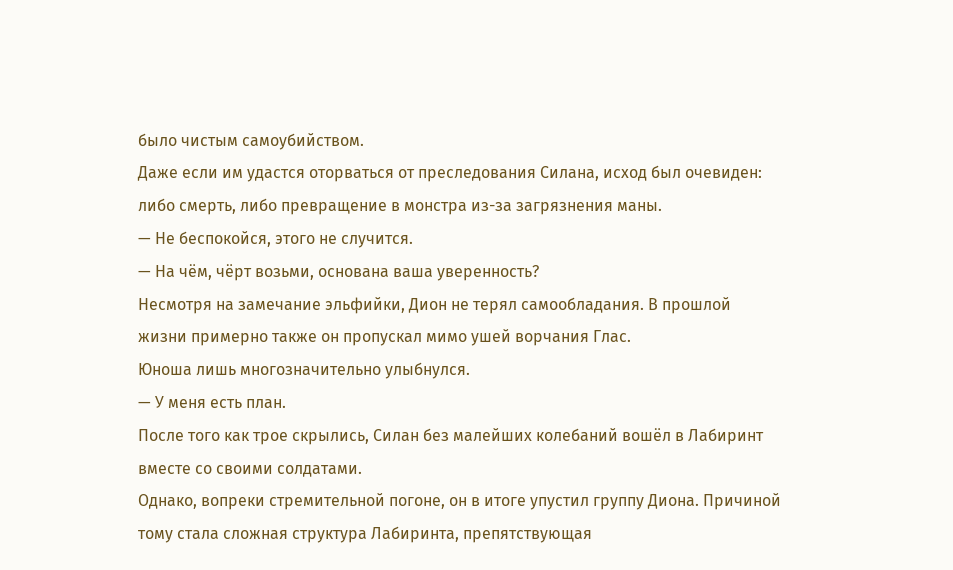было чистым самоубийством.
Даже если им удастся оторваться от преследования Силана, исход был очевиден: либо смерть, либо превращение в монстра из-за загрязнения маны.
— Не беспокойся, этого не случится.
— На чём, чёрт возьми, основана ваша уверенность?
Несмотря на замечание эльфийки, Дион не терял самообладания. В прошлой жизни примерно также он пропускал мимо ушей ворчания Глас.
Юноша лишь многозначительно улыбнулся.
— У меня есть план.
После того как трое скрылись, Силан без малейших колебаний вошёл в Лабиринт вместе со своими солдатами.
Однако, вопреки стремительной погоне, он в итоге упустил группу Диона. Причиной тому стала сложная структура Лабиринта, препятствующая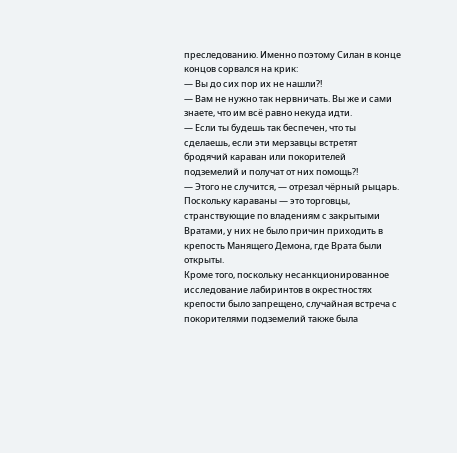преследованию. Именно поэтому Силан в конце концов сорвался на крик:
— Вы до сих пор их не нашли?!
— Вам не нужно так нервничать. Вы же и сами знаете, что им всё равно некуда идти.
— Если ты будешь так беспечен, что ты сделаешь, если эти мерзавцы встретят бродячий караван или покорителей подземелий и получат от них помощь?!
— Этого не случится, — отрезал чёрный рыцарь.
Поскольку караваны — это торговцы, странствующие по владениям с закрытыми Вратами, у них не было причин приходить в крепость Манящего Демона, где Врата были открыты.
Кроме того, поскольку несанкционированное исследование лабиринтов в окрестностях крепости было запрещено, случайная встреча с покорителями подземелий также была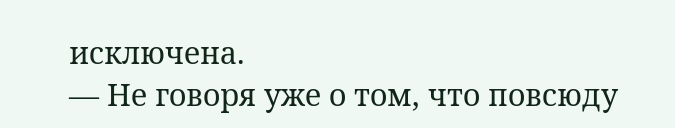исключена.
— Не говоря уже о том, что повсюду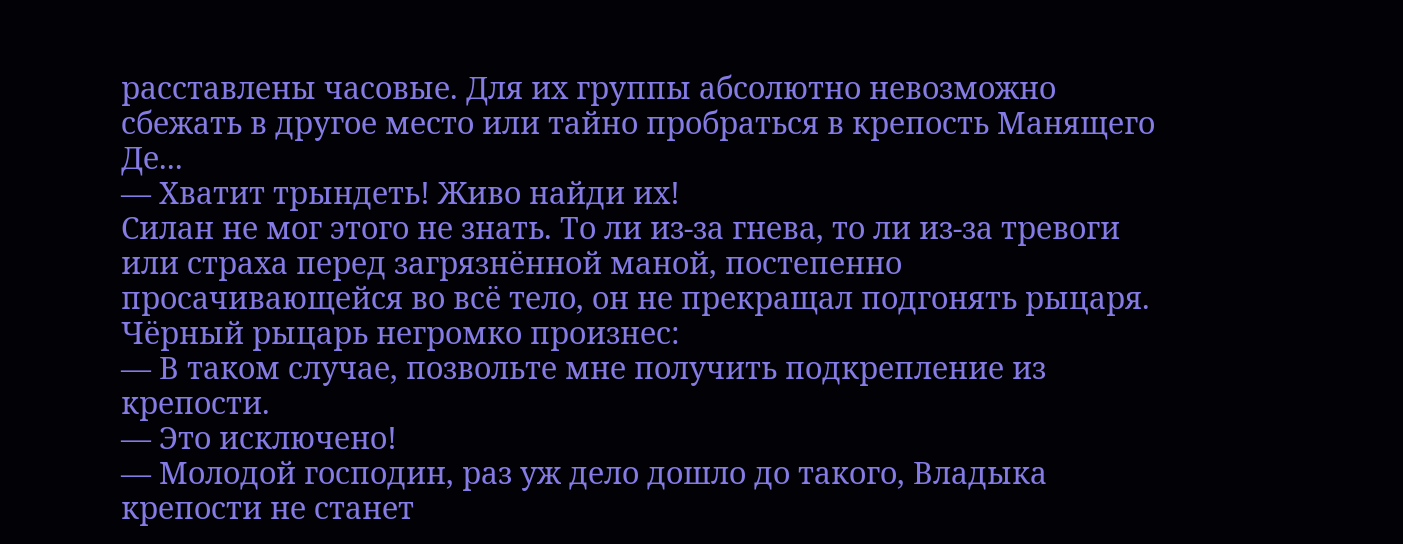расставлены часовые. Для их группы абсолютно невозможно сбежать в другое место или тайно пробраться в крепость Манящего Де...
— Хватит трындеть! Живо найди их!
Силан не мог этого не знать. То ли из-за гнева, то ли из-за тревоги или страха перед загрязнённой маной, постепенно просачивающейся во всё тело, он не прекращал подгонять рыцаря.
Чёрный рыцарь негромко произнес:
— В таком случае, позвольте мне получить подкрепление из крепости.
— Это исключено!
— Молодой господин, раз уж дело дошло до такого, Владыка крепости не станет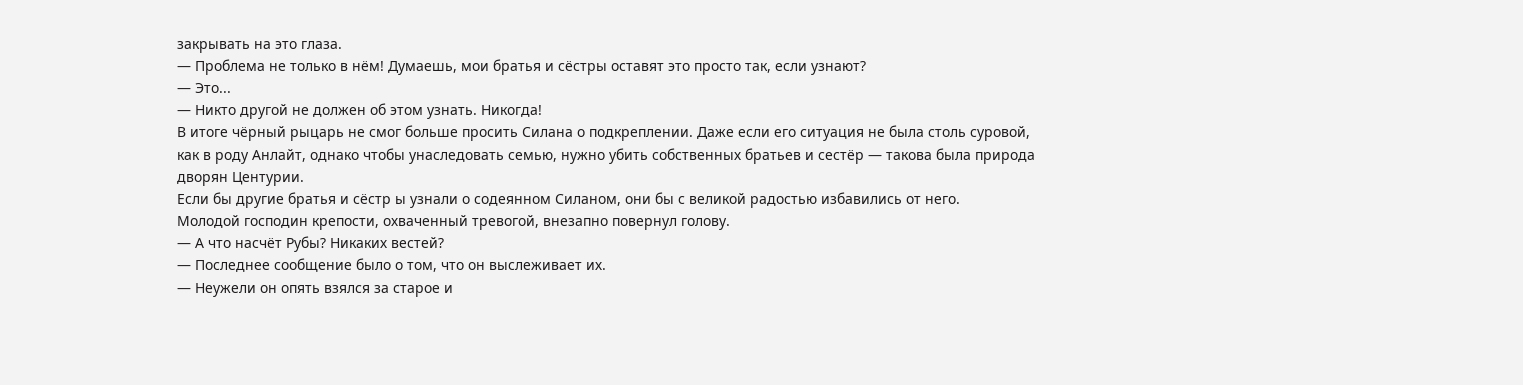закрывать на это глаза.
— Проблема не только в нём! Думаешь, мои братья и сёстры оставят это просто так, если узнают?
— Это...
— Никто другой не должен об этом узнать. Никогда!
В итоге чёрный рыцарь не смог больше просить Силана о подкреплении. Даже если его ситуация не была столь суровой, как в роду Анлайт, однако чтобы унаследовать семью, нужно убить собственных братьев и сестёр — такова была природа дворян Центурии.
Если бы другие братья и сёстр ы узнали о содеянном Силаном, они бы с великой радостью избавились от него.
Молодой господин крепости, охваченный тревогой, внезапно повернул голову.
— А что насчёт Рубы? Никаких вестей?
— Последнее сообщение было о том, что он выслеживает их.
— Неужели он опять взялся за старое и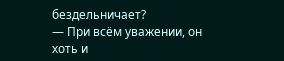бездельничает?
— При всём уважении, он хоть и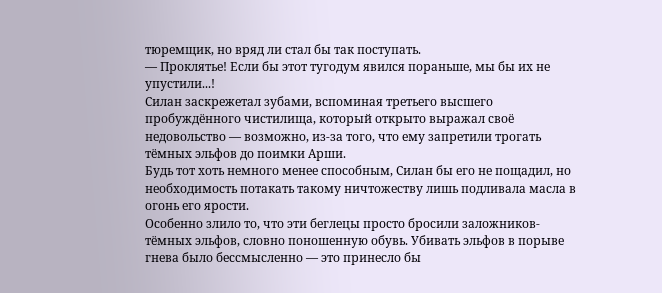тюремщик, но вряд ли стал бы так поступать.
— Проклятье! Если бы этот тугодум явился пораньше, мы бы их не упустили...!
Силан заскрежетал зубами, вспоминая третьего высшего пробуждённого чистилища, который открыто выражал своё недовольство — возможно, из-за того, что ему запретили трогать тёмных эльфов до поимки Арши.
Будь тот хоть немного менее способным, Силан бы его не пощадил, но необходимость потакать такому ничтожеству лишь подливала масла в огонь его ярости.
Особенно злило то, что эти беглецы просто бросили заложников-тёмных эльфов, словно поношенную обувь. Убивать эльфов в порыве гнева было бессмысленно — это принесло бы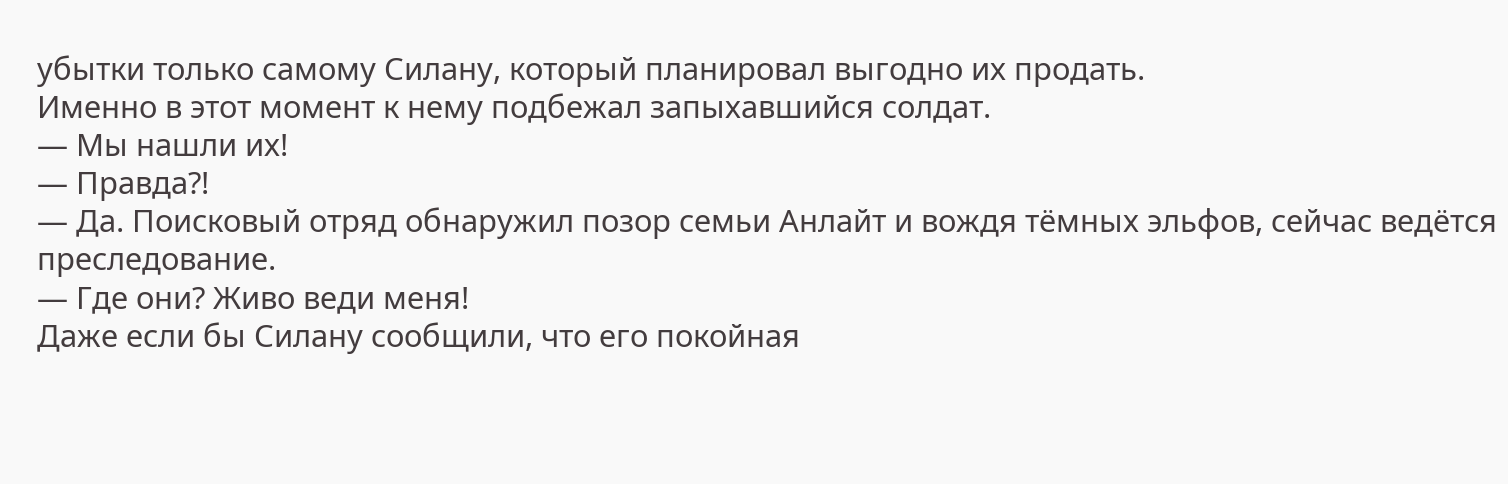убытки только самому Силану, который планировал выгодно их продать.
Именно в этот момент к нему подбежал запыхавшийся солдат.
— Мы нашли их!
— Правда?!
— Да. Поисковый отряд обнаружил позор семьи Анлайт и вождя тёмных эльфов, сейчас ведётся преследование.
— Где они? Живо веди меня!
Даже если бы Силану сообщили, что его покойная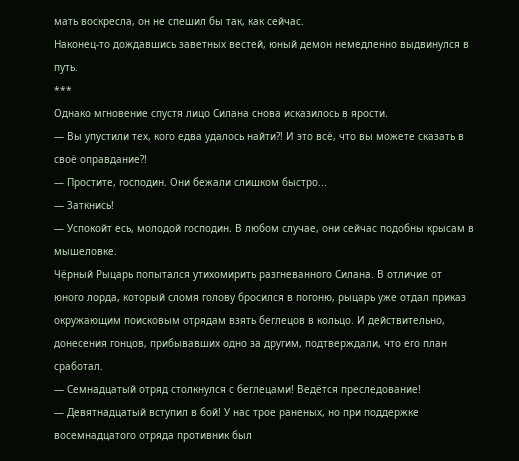мать воскресла, он не спешил бы так, как сейчас.
Наконец-то дождавшись заветных вестей, юный демон немедленно выдвинулся в путь.
***
Однако мгновение спустя лицо Силана снова исказилось в ярости.
— Вы упустили тех, кого едва удалось найти?! И это всё, что вы можете сказать в своё оправдание?!
— Простите, господин. Они бежали слишком быстро...
— Заткнись!
— Успокойт есь, молодой господин. В любом случае, они сейчас подобны крысам в мышеловке.
Чёрный Рыцарь попытался утихомирить разгневанного Силана. В отличие от юного лорда, который сломя голову бросился в погоню, рыцарь уже отдал приказ окружающим поисковым отрядам взять беглецов в кольцо. И действительно, донесения гонцов, прибывавших одно за другим, подтверждали, что его план сработал.
— Семнадцатый отряд столкнулся с беглецами! Ведётся преследование!
— Девятнадцатый вступил в бой! У нас трое раненых, но при поддержке восемнадцатого отряда противник был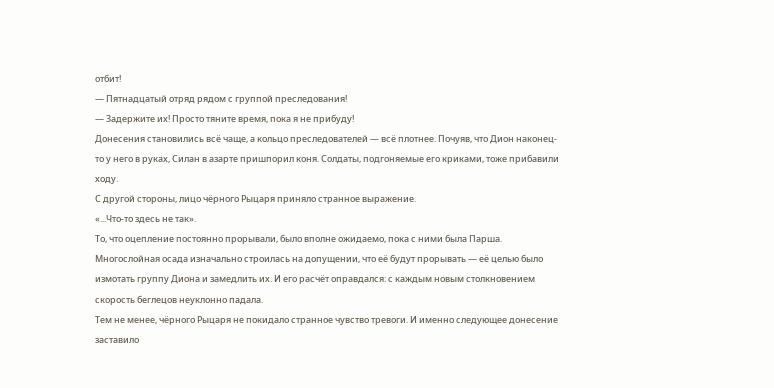отбит!
— Пятнадцатый отряд рядом с группой преследования!
— Задержите их! Просто тяните время, пока я не прибуду!
Донесения становились всё чаще, а кольцо преследователей — всё плотнее. Почуяв, что Дион наконец-то у него в руках, Силан в азарте пришпорил коня. Солдаты, подгоняемые его криками, тоже прибавили ходу.
С другой стороны, лицо чёрного Рыцаря приняло странное выражение.
«...Что-то здесь не так».
То, что оцепление постоянно прорывали, было вполне ожидаемо, пока с ними была Парша. Многослойная осада изначально строилась на допущении, что её будут прорывать — её целью было измотать группу Диона и замедлить их. И его расчёт оправдался: с каждым новым столкновением скорость беглецов неуклонно падала.
Тем не менее, чёрного Рыцаря не покидало странное чувство тревоги. И именно следующее донесение заставило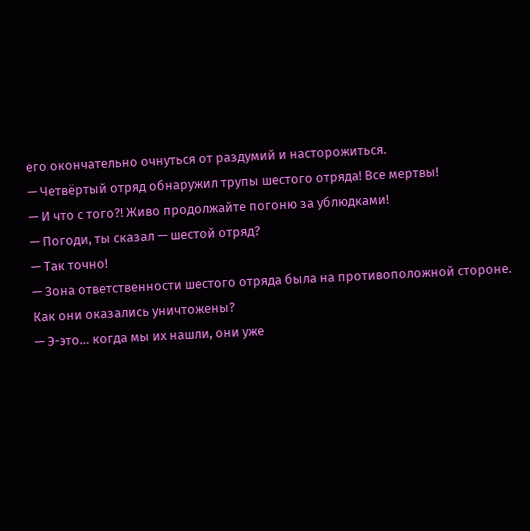его окончательно очнуться от раздумий и насторожиться.
— Четвёртый отряд обнаружил трупы шестого отряда! Все мертвы!
— И что с того?! Живо продолжайте погоню за ублюдками!
— Погоди, ты сказал — шестой отряд?
— Так точно!
— Зона ответственности шестого отряда была на противоположной стороне. Как они оказались уничтожены?
— Э-это… когда мы их нашли, они уже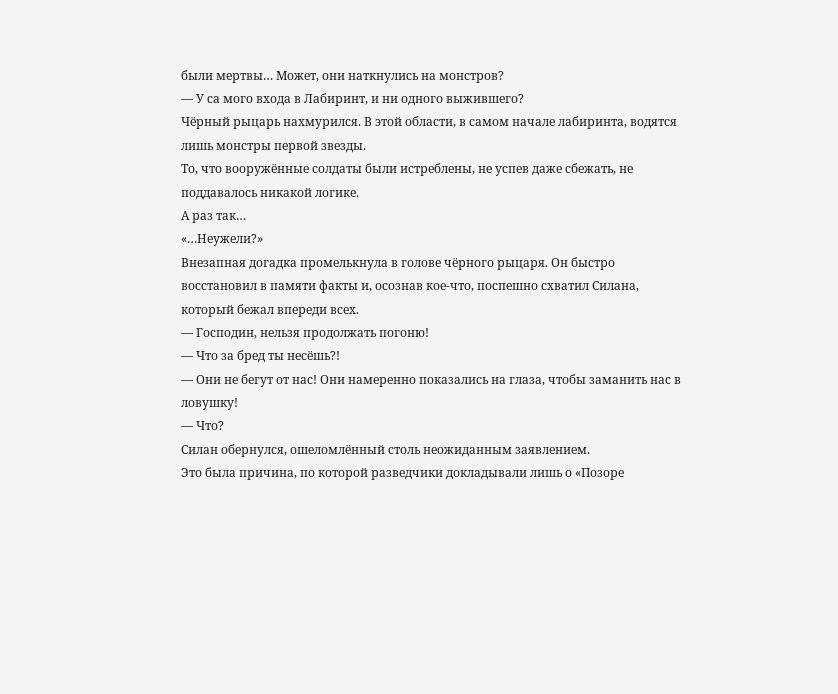были мертвы… Может, они наткнулись на монстров?
— У са мого входа в Лабиринт, и ни одного выжившего?
Чёрный рыцарь нахмурился. В этой области, в самом начале лабиринта, водятся лишь монстры первой звезды.
То, что вооружённые солдаты были истреблены, не успев даже сбежать, не поддавалось никакой логике.
А раз так…
«…Неужели?»
Внезапная догадка промелькнула в голове чёрного рыцаря. Он быстро восстановил в памяти факты и, осознав кое-что, поспешно схватил Силана, который бежал впереди всех.
— Господин, нельзя продолжать погоню!
— Что за бред ты несёшь?!
— Они не бегут от нас! Они намеренно показались на глаза, чтобы заманить нас в ловушку!
— Что?
Силан обернулся, ошеломлённый столь неожиданным заявлением.
Это была причина, по которой разведчики докладывали лишь о «Позоре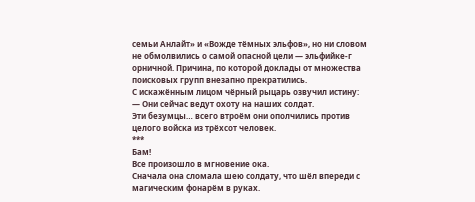семьи Анлайт» и «Вожде тёмных эльфов», но ни словом не обмолвились о самой опасной цели — эльфийке-г орничной. Причина, по которой доклады от множества поисковых групп внезапно прекратились.
С искажённым лицом чёрный рыцарь озвучил истину:
— Они сейчас ведут охоту на наших солдат.
Эти безумцы… всего втроём они ополчились против целого войска из трёхсот человек.
***
Бам!
Все произошло в мгновение ока.
Сначала она сломала шею солдату, что шёл впереди с магическим фонарём в руках.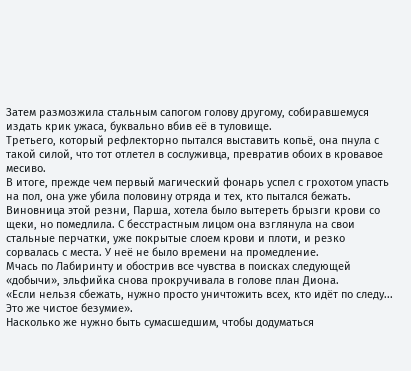Затем размозжила стальным сапогом голову другому, собиравшемуся издать крик ужаса, буквально вбив её в туловище.
Третьего, который рефлекторно пытался выставить копьё, она пнула с такой силой, что тот отлетел в сослуживца, превратив обоих в кровавое месиво.
В итоге, прежде чем первый магический фонарь успел с грохотом упасть на пол, она уже убила половину отряда и тех, кто пытался бежать.
Виновница этой резни, Парша, хотела было вытереть брызги крови со щеки, но помедлила. С бесстрастным лицом она взглянула на свои стальные перчатки, уже покрытые слоем крови и плоти, и резко сорвалась с места. У неё не было времени на промедление.
Мчась по Лабиринту и обострив все чувства в поисках следующей «добычи», эльфийка снова прокручивала в голове план Диона.
«Если нельзя сбежать, нужно просто уничтожить всех, кто идёт по следу... Это же чистое безумие».
Насколько же нужно быть сумасшедшим, чтобы додуматься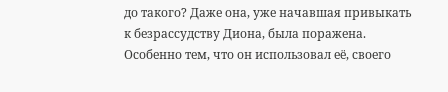до такого? Даже она, уже начавшая привыкать к безрассудству Диона, была поражена. Особенно тем, что он использовал её, своего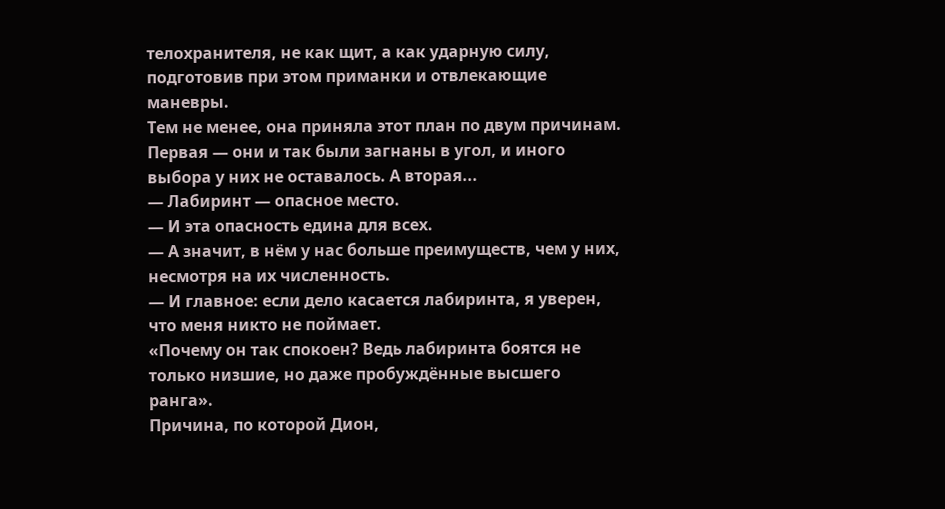телохранителя, не как щит, а как ударную силу, подготовив при этом приманки и отвлекающие маневры.
Тем не менее, она приняла этот план по двум причинам.
Первая — они и так были загнаны в угол, и иного выбора у них не оставалось. А вторая...
— Лабиринт — опасное место.
— И эта опасность едина для всех.
— А значит, в нём у нас больше преимуществ, чем у них, несмотря на их численность.
— И главное: если дело касается лабиринта, я уверен, что меня никто не поймает.
«Почему он так спокоен? Ведь лабиринта боятся не только низшие, но даже пробуждённые высшего ранга».
Причина, по которой Дион,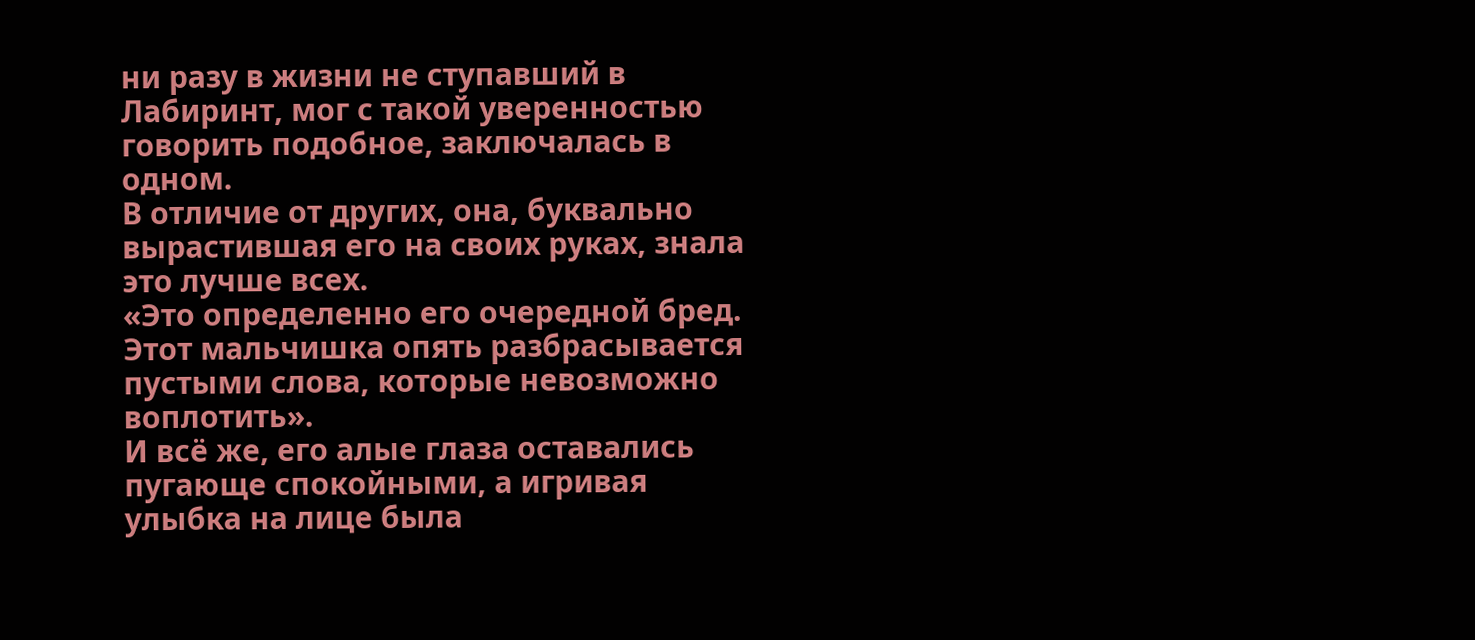ни разу в жизни не ступавший в Лабиринт, мог с такой уверенностью говорить подобное, заключалась в одном.
В отличие от других, она, буквально вырастившая его на своих руках, знала это лучше всех.
«Это определенно его очередной бред. Этот мальчишка опять разбрасывается пустыми слова, которые невозможно воплотить».
И всё же, его алые глаза оставались пугающе спокойными, а игривая улыбка на лице была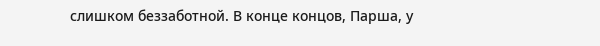слишком беззаботной. В конце концов, Парша, у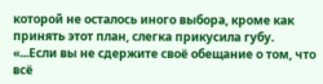которой не осталось иного выбора, кроме как принять этот план, слегка прикусила губу.
«...Если вы не сдержите своё обещание о том, что всё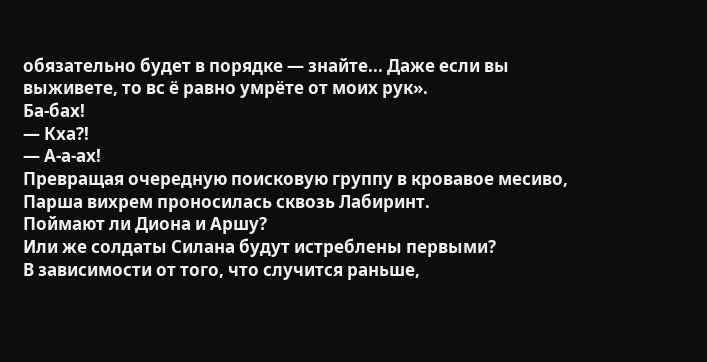обязательно будет в порядке — знайте... Даже если вы выживете, то вс ё равно умрёте от моих рук».
Ба-бах!
— Кха?!
— А-а-ах!
Превращая очередную поисковую группу в кровавое месиво, Парша вихрем проносилась сквозь Лабиринт.
Поймают ли Диона и Аршу?
Или же солдаты Силана будут истреблены первыми?
В зависимости от того, что случится раньше,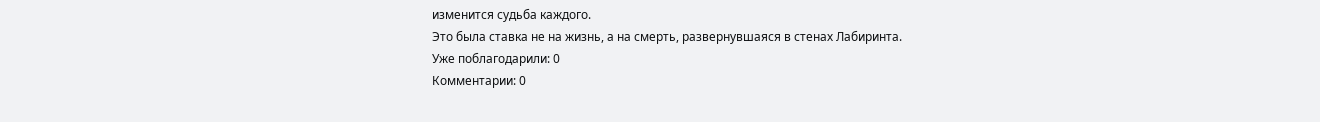изменится судьба каждого.
Это была ставка не на жизнь, а на смерть, развернувшаяся в стенах Лабиринта.
Уже поблагодарили: 0
Комментарии: 0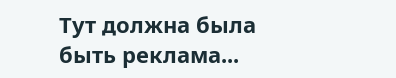Тут должна была быть реклама...